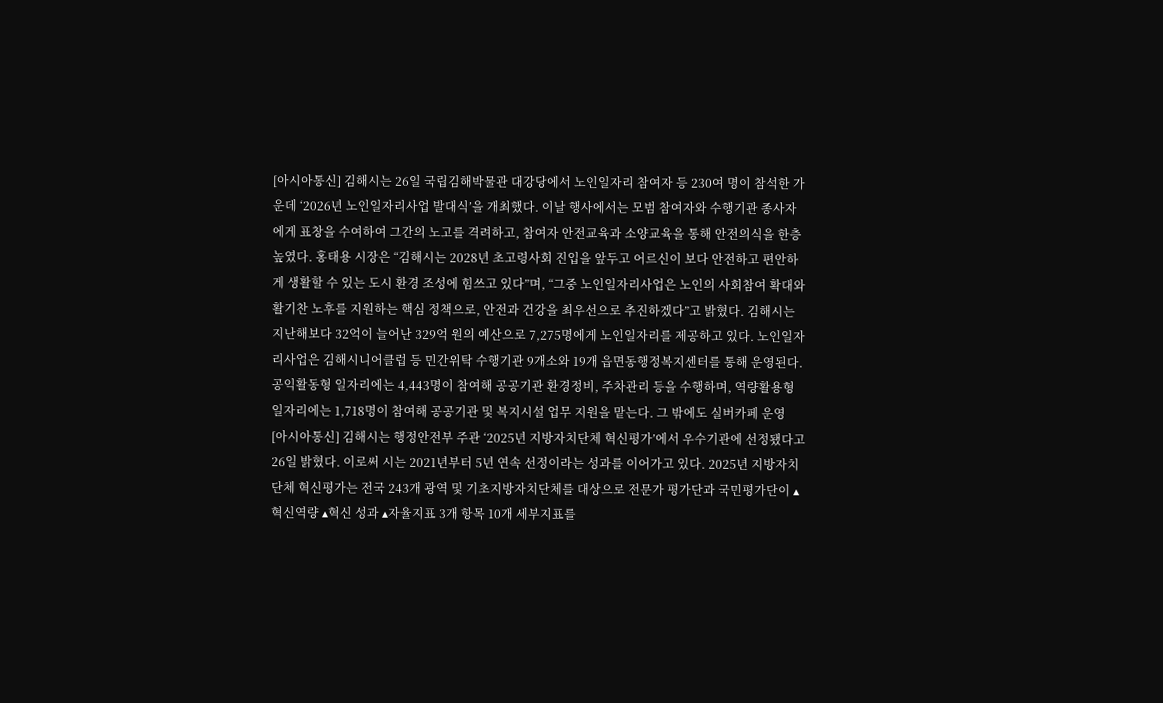[아시아통신] 김해시는 26일 국립김해박물관 대강당에서 노인일자리 참여자 등 230여 명이 참석한 가운데 ‘2026년 노인일자리사업 발대식’을 개최했다. 이날 행사에서는 모범 참여자와 수행기관 종사자에게 표창을 수여하여 그간의 노고를 격려하고, 참여자 안전교육과 소양교육을 통해 안전의식을 한층 높였다. 홍태용 시장은 “김해시는 2028년 초고령사회 진입을 앞두고 어르신이 보다 안전하고 편안하게 생활할 수 있는 도시 환경 조성에 힘쓰고 있다”며, “그중 노인일자리사업은 노인의 사회참여 확대와 활기찬 노후를 지원하는 핵심 정책으로, 안전과 건강을 최우선으로 추진하겠다”고 밝혔다. 김해시는 지난해보다 32억이 늘어난 329억 원의 예산으로 7,275명에게 노인일자리를 제공하고 있다. 노인일자리사업은 김해시니어클럽 등 민간위탁 수행기관 9개소와 19개 읍면동행정복지센터를 통해 운영된다. 공익활동형 일자리에는 4,443명이 참여해 공공기관 환경정비, 주차관리 등을 수행하며, 역량활용형 일자리에는 1,718명이 참여해 공공기관 및 복지시설 업무 지원을 맡는다. 그 밖에도 실버카페 운영
[아시아통신] 김해시는 행정안전부 주관 ‘2025년 지방자치단체 혁신평가’에서 우수기관에 선정됐다고 26일 밝혔다. 이로써 시는 2021년부터 5년 연속 선정이라는 성과를 이어가고 있다. 2025년 지방자치단체 혁신평가는 전국 243개 광역 및 기초지방자치단체를 대상으로 전문가 평가단과 국민평가단이 ▴혁신역량 ▴혁신 성과 ▴자율지표 3개 항목 10개 세부지표를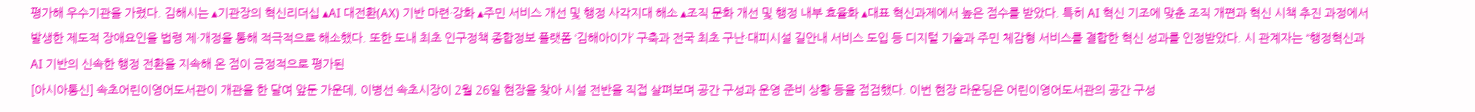평가해 우수기관을 가렸다. 김해시는 ▴기관장의 혁신리더십 ▴AI 대전환(AX) 기반 마련·강화 ▴주민 서비스 개선 및 행정 사각지대 해소 ▴조직 문화 개선 및 행정 내부 효율화 ▴대표 혁신과제에서 높은 점수를 받았다. 특히 AI 혁신 기조에 맞춘 조직 개편과 혁신 시책 추진 과정에서 발생한 제도적 장애요인을 법령 제·개정을 통해 적극적으로 해소했다. 또한 도내 최초 인구정책 종합정보 플랫폼 ‘김해아이가’ 구축과 전국 최초 구난·대피시설 길안내 서비스 도입 등 디지털 기술과 주민 체감형 서비스를 결합한 혁신 성과를 인정받았다. 시 관계자는 “행정혁신과 AI 기반의 신속한 행정 전환을 지속해 온 점이 긍정적으로 평가된
[아시아통신] 속초어린이영어도서관이 개관을 한 달여 앞둔 가운데, 이병선 속초시장이 2월 26일 현장을 찾아 시설 전반을 직접 살펴보며 공간 구성과 운영 준비 상황 등을 점검했다. 이번 현장 라운딩은 어린이영어도서관의 공간 구성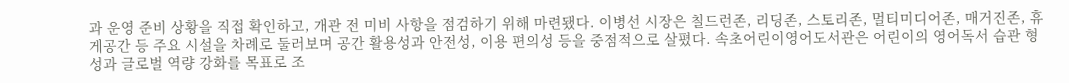과 운영 준비 상황을 직접 확인하고, 개관 전 미비 사항을 점검하기 위해 마련됐다. 이병선 시장은 칠드런존, 리딩존, 스토리존, 멀티미디어존, 매거진존, 휴게공간 등 주요 시설을 차례로 둘러보며 공간 활용성과 안전성, 이용 편의성 등을 중점적으로 살폈다. 속초어린이영어도서관은 어린이의 영어독서 습관 형성과 글로벌 역량 강화를 목표로 조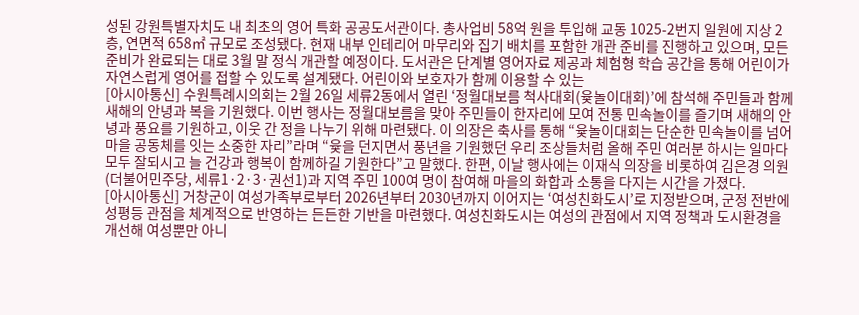성된 강원특별자치도 내 최초의 영어 특화 공공도서관이다. 총사업비 58억 원을 투입해 교동 1025-2번지 일원에 지상 2층, 연면적 658㎡ 규모로 조성됐다. 현재 내부 인테리어 마무리와 집기 배치를 포함한 개관 준비를 진행하고 있으며, 모든 준비가 완료되는 대로 3월 말 정식 개관할 예정이다. 도서관은 단계별 영어자료 제공과 체험형 학습 공간을 통해 어린이가 자연스럽게 영어를 접할 수 있도록 설계됐다. 어린이와 보호자가 함께 이용할 수 있는
[아시아통신] 수원특례시의회는 2월 26일 세류2동에서 열린 ‘정월대보름 척사대회(윷놀이대회)’에 참석해 주민들과 함께 새해의 안녕과 복을 기원했다. 이번 행사는 정월대보름을 맞아 주민들이 한자리에 모여 전통 민속놀이를 즐기며 새해의 안녕과 풍요를 기원하고, 이웃 간 정을 나누기 위해 마련됐다. 이 의장은 축사를 통해 “윷놀이대회는 단순한 민속놀이를 넘어 마을 공동체를 잇는 소중한 자리”라며 “윷을 던지면서 풍년을 기원했던 우리 조상들처럼 올해 주민 여러분 하시는 일마다 모두 잘되시고 늘 건강과 행복이 함께하길 기원한다”고 말했다. 한편, 이날 행사에는 이재식 의장을 비롯하여 김은경 의원(더불어민주당, 세류1·2·3·권선1)과 지역 주민 100여 명이 참여해 마을의 화합과 소통을 다지는 시간을 가졌다.
[아시아통신] 거창군이 여성가족부로부터 2026년부터 2030년까지 이어지는 ‘여성친화도시’로 지정받으며, 군정 전반에 성평등 관점을 체계적으로 반영하는 든든한 기반을 마련했다. 여성친화도시는 여성의 관점에서 지역 정책과 도시환경을 개선해 여성뿐만 아니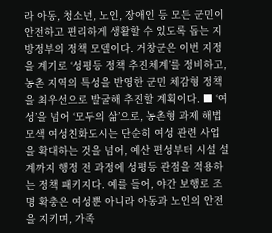라 아동, 청소년, 노인, 장애인 등 모든 군민이 안전하고 편리하게 생활할 수 있도록 돕는 지방정부의 정책 모델이다. 거창군은 이번 지정을 계기로 ‘성평등 정책 추진체계’를 정비하고, 농촌 지역의 특성을 반영한 군민 체감형 정책을 최우선으로 발굴해 추진할 계획이다. ■ ‘여성’을 넘어 ‘모두의 삶’으로, 농촌형 과제 해법 모색 여성친화도시는 단순히 여성 관련 사업을 확대하는 것을 넘어, 예산 편성부터 시설 설계까지 행정 전 과정에 성평등 관점을 적용하는 정책 패키지다. 예를 들어, 야간 보행로 조명 확충은 여성뿐 아니라 아동과 노인의 안전을 지키며, 가족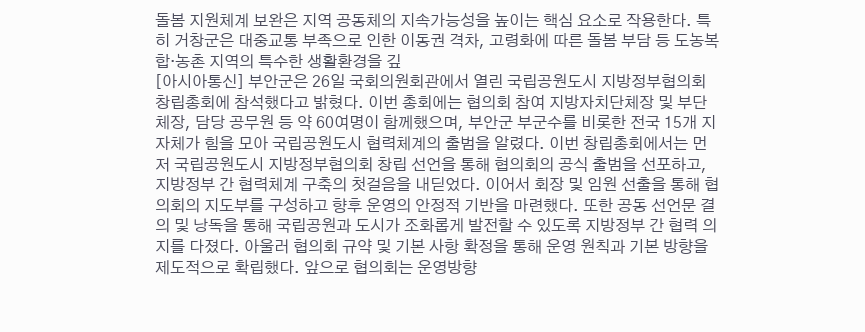돌봄 지원체계 보완은 지역 공동체의 지속가능성을 높이는 핵심 요소로 작용한다. 특히 거창군은 대중교통 부족으로 인한 이동권 격차, 고령화에 따른 돌봄 부담 등 도농복합·농촌 지역의 특수한 생활환경을 깊
[아시아통신] 부안군은 26일 국회의원회관에서 열린 국립공원도시 지방정부협의회 창립총회에 참석했다고 밝혔다. 이번 총회에는 협의회 참여 지방자치단체장 및 부단체장, 담당 공무원 등 약 60여명이 함께했으며, 부안군 부군수를 비롯한 전국 15개 지자체가 힘을 모아 국립공원도시 협력체계의 출범을 알렸다. 이번 창립총회에서는 먼저 국립공원도시 지방정부협의회 창립 선언을 통해 협의회의 공식 출범을 선포하고, 지방정부 간 협력체계 구축의 첫걸음을 내딛었다. 이어서 회장 및 임원 선출을 통해 협의회의 지도부를 구성하고 향후 운영의 안정적 기반을 마련했다. 또한 공동 선언문 결의 및 낭독을 통해 국립공원과 도시가 조화롭게 발전할 수 있도록 지방정부 간 협력 의지를 다졌다. 아울러 협의회 규약 및 기본 사항 확정을 통해 운영 원칙과 기본 방향을 제도적으로 확립했다. 앞으로 협의회는 운영방향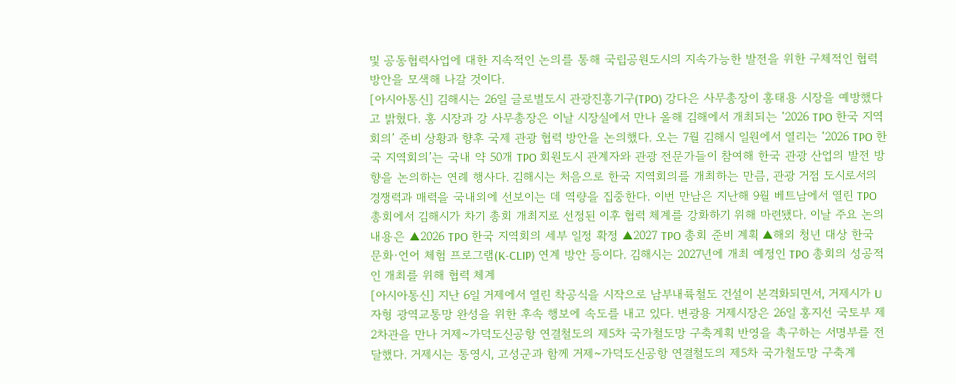및 공동협력사업에 대한 지속적인 논의를 통해 국립공원도시의 지속가능한 발전을 위한 구체적인 협력 방안을 모색해 나갈 것이다.
[아시아통신] 김해시는 26일 글로벌도시 관광진흥기구(TPO) 강다은 사무총장이 홍태용 시장을 예방했다고 밝혔다. 홍 시장과 강 사무총장은 이날 시장실에서 만나 올해 김해에서 개최되는 ‘2026 TPO 한국 지역회의’ 준비 상황과 향후 국제 관광 협력 방안을 논의했다. 오는 7월 김해시 일원에서 열리는 ‘2026 TPO 한국 지역회의’는 국내 약 50개 TPO 회원도시 관계자와 관광 전문가들이 참여해 한국 관광 산업의 발전 방향을 논의하는 연례 행사다. 김해시는 처음으로 한국 지역회의를 개최하는 만큼, 관광 거점 도시로서의 경쟁력과 매력을 국내외에 선보이는 데 역량을 집중한다. 이번 만남은 지난해 9월 베트남에서 열린 TPO 총회에서 김해시가 차기 총회 개최지로 선정된 이후 협력 체계를 강화하기 위해 마련됐다. 이날 주요 논의 내용은 ▲2026 TPO 한국 지역회의 세부 일정 확정 ▲2027 TPO 총회 준비 계획 ▲해외 청년 대상 한국 문화·언어 체험 프로그램(K-CLIP) 연계 방안 등이다. 김해시는 2027년에 개최 예정인 TPO 총회의 성공적인 개최를 위해 협력 체계
[아시아통신] 지난 6일 거제에서 열린 착공식을 시작으로 남부내륙철도 건설이 본격화되면서, 거제시가 U자형 광역교통망 완성을 위한 후속 행보에 속도를 내고 있다. 변광용 거제시장은 26일 홍지선 국토부 제2차관을 만나 거제~가덕도신공항 연결철도의 제5차 국가철도망 구축계획 반영을 촉구하는 서명부를 전달했다. 거제시는 통영시, 고성군과 함께 거제~가덕도신공항 연결철도의 제5차 국가철도망 구축계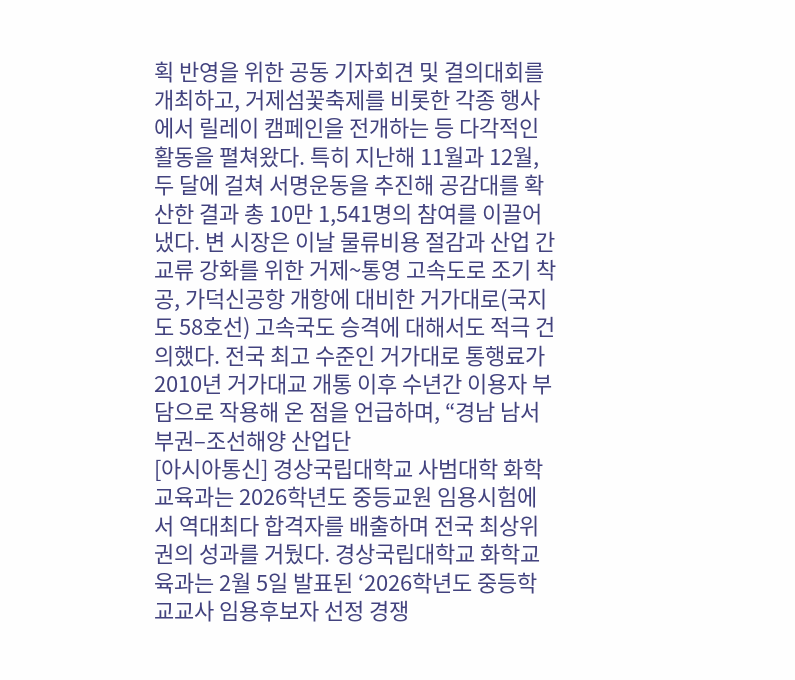획 반영을 위한 공동 기자회견 및 결의대회를 개최하고, 거제섬꽃축제를 비롯한 각종 행사에서 릴레이 캠페인을 전개하는 등 다각적인 활동을 펼쳐왔다. 특히 지난해 11월과 12월, 두 달에 걸쳐 서명운동을 추진해 공감대를 확산한 결과 총 10만 1,541명의 참여를 이끌어냈다. 변 시장은 이날 물류비용 절감과 산업 간 교류 강화를 위한 거제~통영 고속도로 조기 착공, 가덕신공항 개항에 대비한 거가대로(국지도 58호선) 고속국도 승격에 대해서도 적극 건의했다. 전국 최고 수준인 거가대로 통행료가 2010년 거가대교 개통 이후 수년간 이용자 부담으로 작용해 온 점을 언급하며, “경남 남서부권–조선해양 산업단
[아시아통신] 경상국립대학교 사범대학 화학교육과는 2026학년도 중등교원 임용시험에서 역대최다 합격자를 배출하며 전국 최상위권의 성과를 거뒀다. 경상국립대학교 화학교육과는 2월 5일 발표된 ‘2026학년도 중등학교교사 임용후보자 선정 경쟁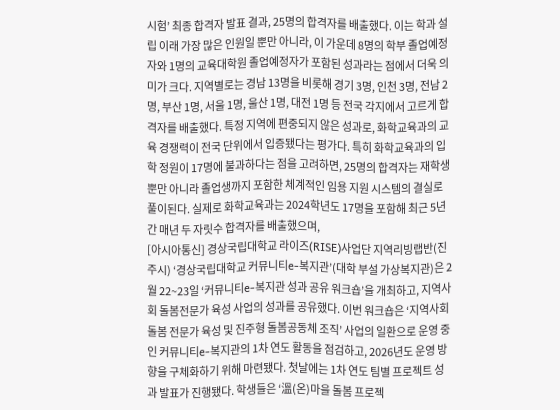시험’ 최종 합격자 발표 결과, 25명의 합격자를 배출했다. 이는 학과 설립 이래 가장 많은 인원일 뿐만 아니라, 이 가운데 8명의 학부 졸업예정자와 1명의 교육대학원 졸업예정자가 포함된 성과라는 점에서 더욱 의미가 크다. 지역별로는 경남 13명을 비롯해 경기 3명, 인천 3명, 전남 2명, 부산 1명, 서울 1명, 울산 1명, 대전 1명 등 전국 각지에서 고르게 합격자를 배출했다. 특정 지역에 편중되지 않은 성과로, 화학교육과의 교육 경쟁력이 전국 단위에서 입증됐다는 평가다. 특히 화학교육과의 입학 정원이 17명에 불과하다는 점을 고려하면, 25명의 합격자는 재학생뿐만 아니라 졸업생까지 포함한 체계적인 임용 지원 시스템의 결실로 풀이된다. 실제로 화학교육과는 2024학년도 17명을 포함해 최근 5년간 매년 두 자릿수 합격자를 배출했으며,
[아시아통신] 경상국립대학교 라이즈(RISE)사업단 지역리빙랩반(진주시) ‘경상국립대학교 커뮤니티e-복지관’(대학 부설 가상복지관)은 2월 22~23일 ‘커뮤니티e-복지관 성과 공유 워크숍’을 개최하고, 지역사회 돌봄전문가 육성 사업의 성과를 공유했다. 이번 워크숍은 ‘지역사회 돌봄 전문가 육성 및 진주형 돌봄공동체 조직’ 사업의 일환으로 운영 중인 커뮤니티e-복지관의 1차 연도 활동을 점검하고, 2026년도 운영 방향을 구체화하기 위해 마련됐다. 첫날에는 1차 연도 팀별 프로젝트 성과 발표가 진행됐다. 학생들은 ‘溫(온)마을 돌봄 프로젝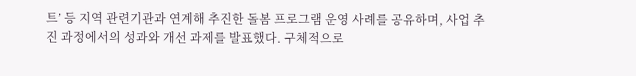트’ 등 지역 관련기관과 연계해 추진한 돌봄 프로그램 운영 사례를 공유하며, 사업 추진 과정에서의 성과와 개선 과제를 발표했다. 구체적으로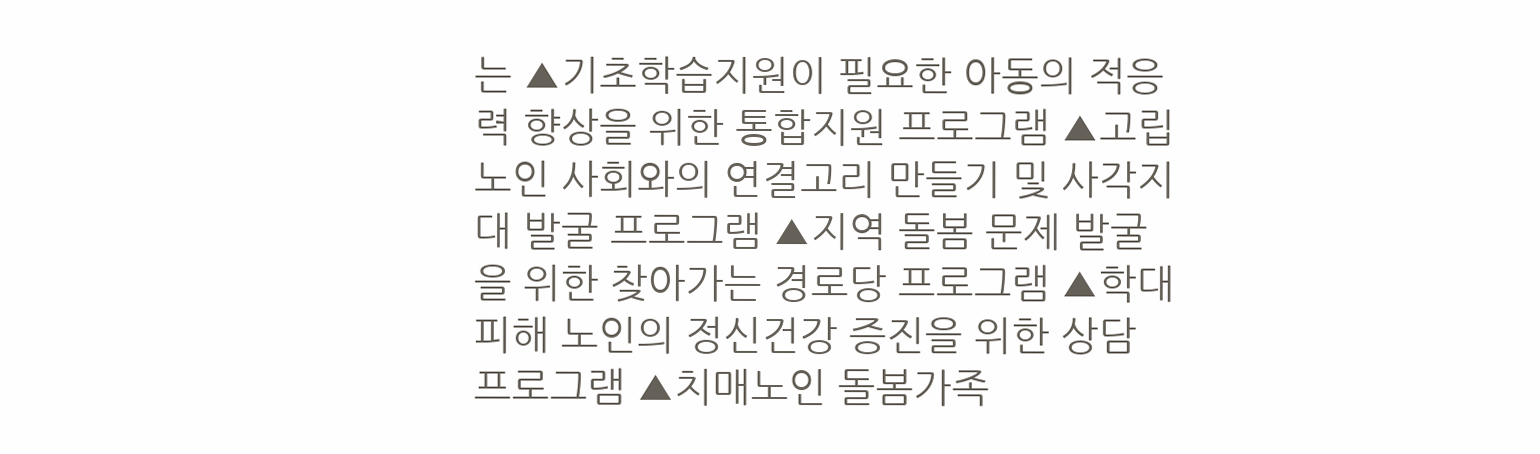는 ▲기초학습지원이 필요한 아동의 적응력 향상을 위한 통합지원 프로그램 ▲고립노인 사회와의 연결고리 만들기 및 사각지대 발굴 프로그램 ▲지역 돌봄 문제 발굴을 위한 찾아가는 경로당 프로그램 ▲학대피해 노인의 정신건강 증진을 위한 상담 프로그램 ▲치매노인 돌봄가족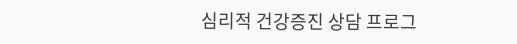심리적 건강증진 상담 프로그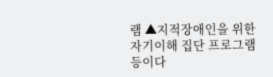램 ▲지적장애인을 위한 자기이해 집단 프로그램 등이다